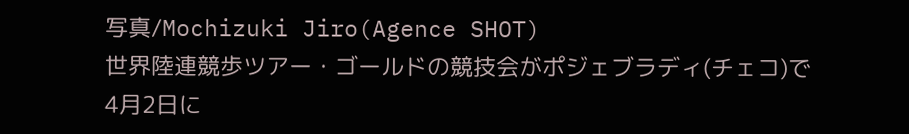写真/Mochizuki Jiro(Agence SHOT)
世界陸連競歩ツアー・ゴールドの競技会がポジェブラディ(チェコ)で4月2日に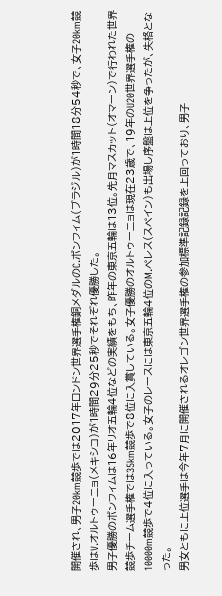開催され、男子20km競歩では2017年ロンドン世界選手権銅メダルのC.ボンフィム(ブラジル)が1時間18分54秒で、女子20km競歩はV.オルトゥーニョ(メキシコ)が1時間29分25秒でそれぞれ優勝した。
男子優勝のボンフィムは16年リオ五輪4位などの実績をもち、昨年の東京五輪は13位。先月マスカット(オマーン)で行われた世界競歩チーム選手権では35km競歩で8位に入賞している。女子優勝のオルトゥーニョは現在23歳で、19年のU20世界選手権の10000m競歩で4位に入っている。女子のレースには東京五輪4位のM.ペレス(スペイン)も出場し序盤は上位を争ったが、失格となった。
男女ともに上位選手は今年7月に開催されるオレゴン世界選手権の参加標準記録記録を上回っており、男子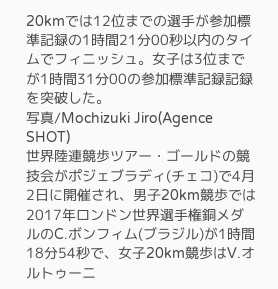20kmでは12位までの選手が参加標準記録の1時間21分00秒以内のタイムでフィニッシュ。女子は3位までが1時間31分00の参加標準記録記録を突破した。
写真/Mochizuki Jiro(Agence SHOT)
世界陸連競歩ツアー・ゴールドの競技会がポジェブラディ(チェコ)で4月2日に開催され、男子20km競歩では2017年ロンドン世界選手権銅メダルのC.ボンフィム(ブラジル)が1時間18分54秒で、女子20km競歩はV.オルトゥーニ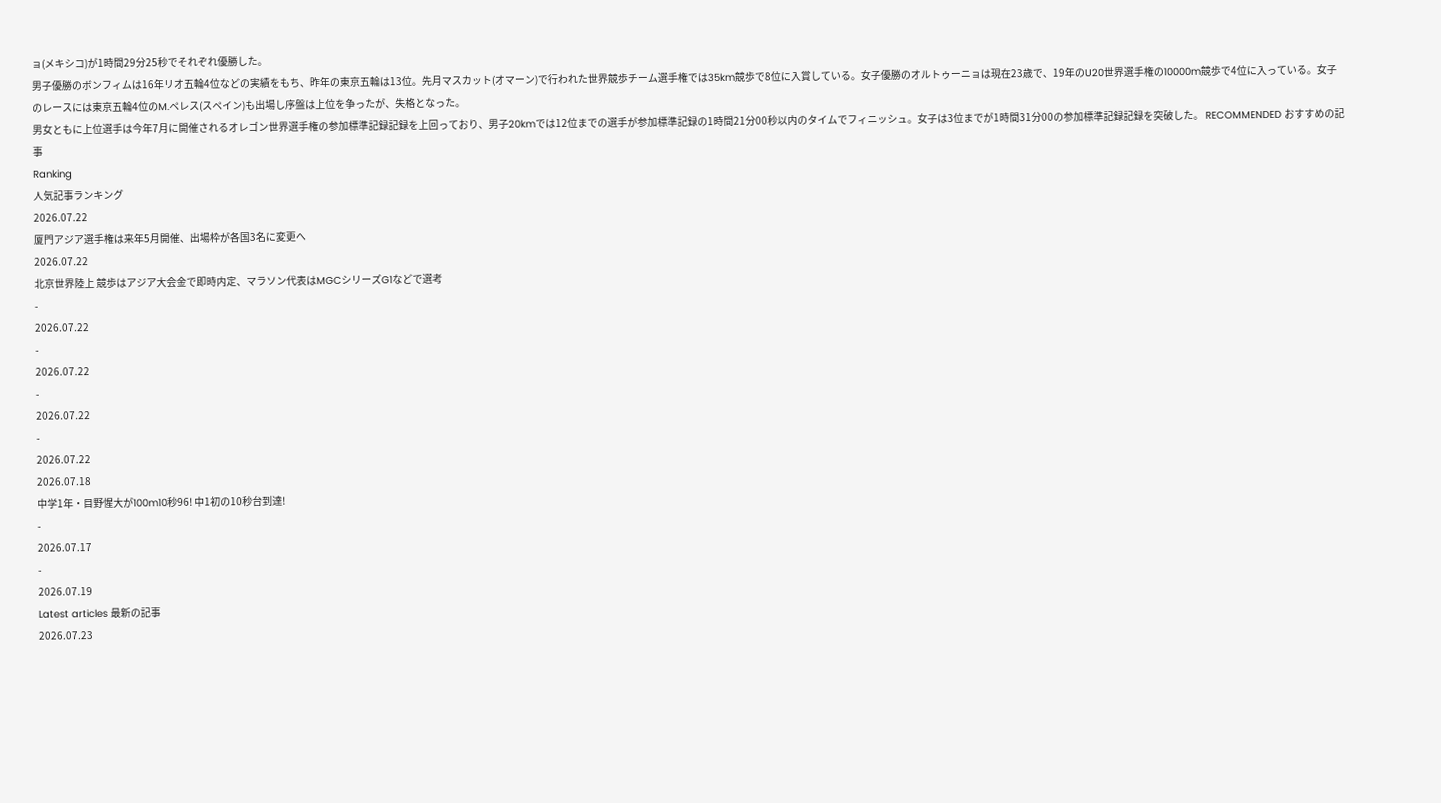ョ(メキシコ)が1時間29分25秒でそれぞれ優勝した。
男子優勝のボンフィムは16年リオ五輪4位などの実績をもち、昨年の東京五輪は13位。先月マスカット(オマーン)で行われた世界競歩チーム選手権では35km競歩で8位に入賞している。女子優勝のオルトゥーニョは現在23歳で、19年のU20世界選手権の10000m競歩で4位に入っている。女子のレースには東京五輪4位のM.ペレス(スペイン)も出場し序盤は上位を争ったが、失格となった。
男女ともに上位選手は今年7月に開催されるオレゴン世界選手権の参加標準記録記録を上回っており、男子20kmでは12位までの選手が参加標準記録の1時間21分00秒以内のタイムでフィニッシュ。女子は3位までが1時間31分00の参加標準記録記録を突破した。 RECOMMENDED おすすめの記事
Ranking
人気記事ランキング
2026.07.22
厦門アジア選手権は来年5月開催、出場枠が各国3名に変更へ
2026.07.22
北京世界陸上 競歩はアジア大会金で即時内定、マラソン代表はMGCシリーズG1などで選考
-
2026.07.22
-
2026.07.22
-
2026.07.22
-
2026.07.22
2026.07.18
中学1年・目野惺大が100m10秒96! 中1初の10秒台到達!
-
2026.07.17
-
2026.07.19
Latest articles 最新の記事
2026.07.23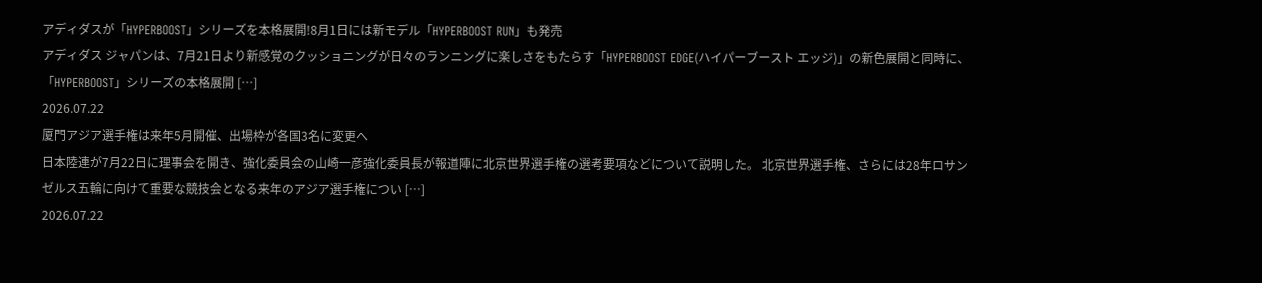アディダスが「HYPERBOOST」シリーズを本格展開!8月1日には新モデル「HYPERBOOST RUN」も発売
アディダス ジャパンは、7月21日より新感覚のクッショニングが日々のランニングに楽しさをもたらす「HYPERBOOST EDGE(ハイパーブースト エッジ)」の新色展開と同時に、「HYPERBOOST」シリーズの本格展開 […]
2026.07.22
厦門アジア選手権は来年5月開催、出場枠が各国3名に変更へ
日本陸連が7月22日に理事会を開き、強化委員会の山崎一彦強化委員長が報道陣に北京世界選手権の選考要項などについて説明した。 北京世界選手権、さらには28年ロサンゼルス五輪に向けて重要な競技会となる来年のアジア選手権につい […]
2026.07.22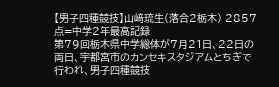【男子四種競技】山﨑琉生(落合2栃木) 2857点=中学2年最高記録
第79回栃木県中学総体が7月21日、22日の両日、宇都宮市のカンセキスタジアムとちぎで行われ、男子四種競技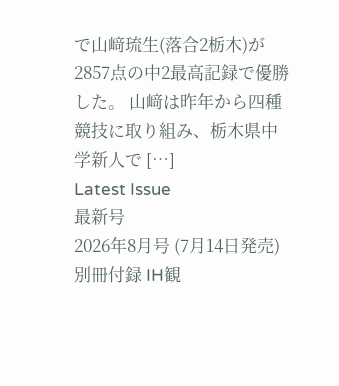で山﨑琉生(落合2栃木)が2857点の中2最高記録で優勝した。 山﨑は昨年から四種競技に取り組み、栃木県中学新人で […]
Latest Issue
最新号
2026年8月号 (7月14日発売)
別冊付録 IH観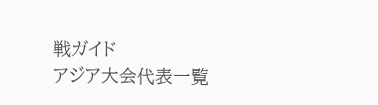戦ガイド
アジア大会代表一覧